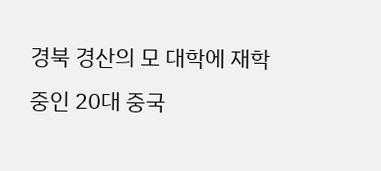경북 경산의 모 대학에 재학 중인 20대 중국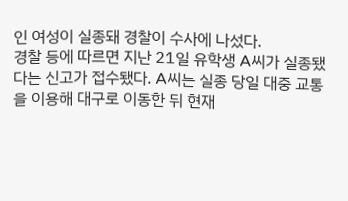인 여성이 실종돼 경찰이 수사에 나섰다.
경찰 등에 따르면 지난 21일 유학생 A씨가 실종됐다는 신고가 접수됐다. A씨는 실종 당일 대중 교통을 이용해 대구로 이동한 뒤 현재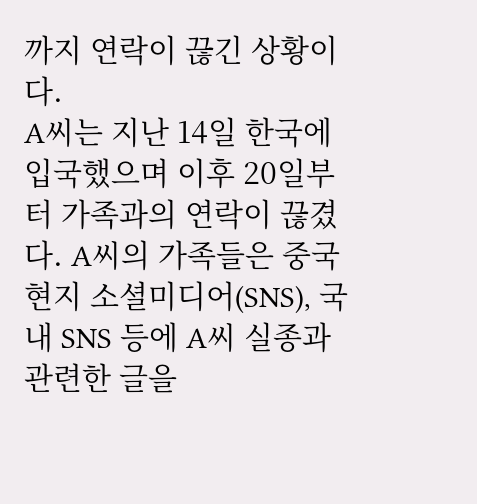까지 연락이 끊긴 상황이다.
A씨는 지난 14일 한국에 입국했으며 이후 20일부터 가족과의 연락이 끊겼다. A씨의 가족들은 중국 현지 소셜미디어(SNS), 국내 SNS 등에 A씨 실종과 관련한 글을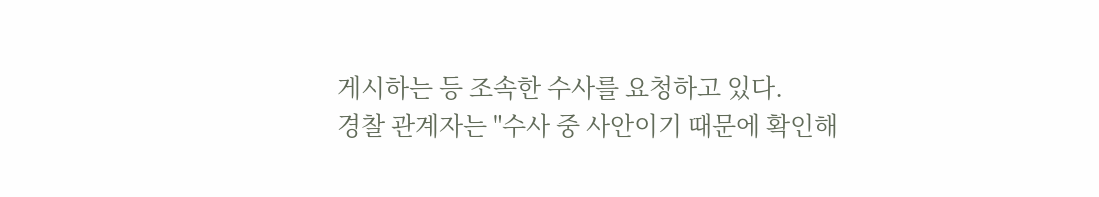게시하는 등 조속한 수사를 요청하고 있다.
경찰 관계자는 "수사 중 사안이기 때문에 확인해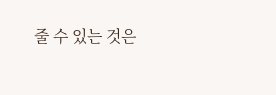줄 수 있는 것은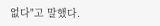없다"고 말했다.